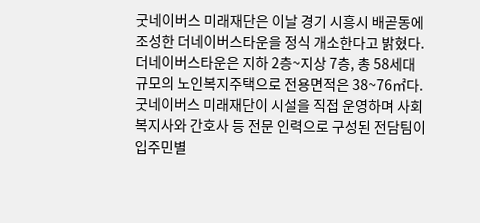굿네이버스 미래재단은 이날 경기 시흥시 배곧동에 조성한 더네이버스타운을 정식 개소한다고 밝혔다. 더네이버스타운은 지하 2층~지상 7층, 총 58세대 규모의 노인복지주택으로 전용면적은 38~76㎡다.
굿네이버스 미래재단이 시설을 직접 운영하며 사회복지사와 간호사 등 전문 인력으로 구성된 전담팀이 입주민별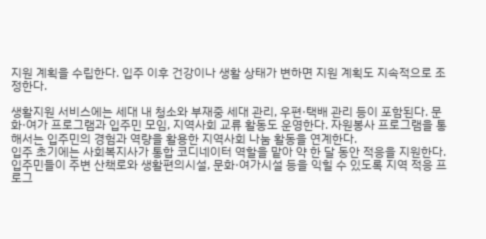지원 계획을 수립한다. 입주 이후 건강이나 생활 상태가 변하면 지원 계획도 지속적으로 조정한다.

생활지원 서비스에는 세대 내 청소와 부재중 세대 관리, 우편·택배 관리 등이 포함된다. 문화·여가 프로그램과 입주민 모임, 지역사회 교류 활동도 운영한다. 자원봉사 프로그램을 통해서는 입주민의 경험과 역량을 활용한 지역사회 나눔 활동을 연계한다.
입주 초기에는 사회복지사가 통합 코디네이터 역할을 맡아 약 한 달 동안 적응을 지원한다. 입주민들이 주변 산책로와 생활편의시설, 문화·여가시설 등을 익힐 수 있도록 지역 적응 프로그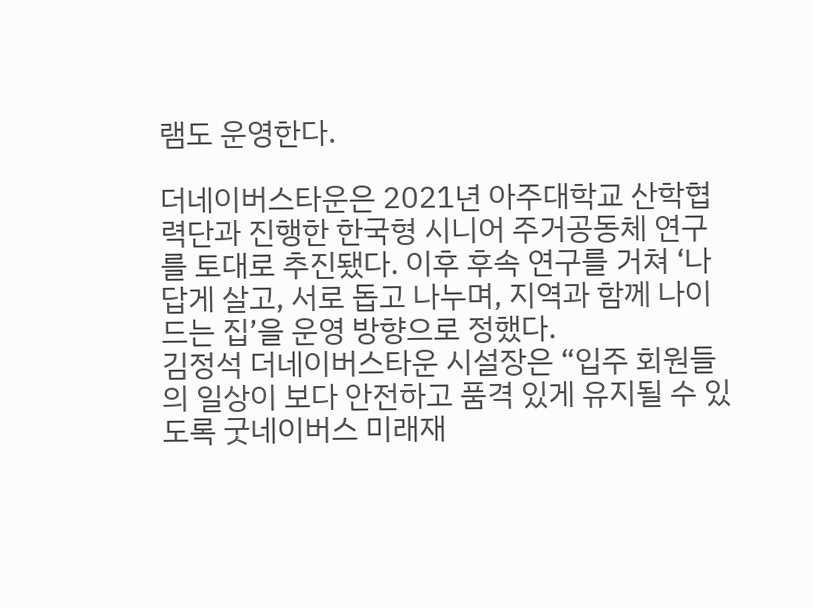램도 운영한다.

더네이버스타운은 2021년 아주대학교 산학협력단과 진행한 한국형 시니어 주거공동체 연구를 토대로 추진됐다. 이후 후속 연구를 거쳐 ‘나답게 살고, 서로 돕고 나누며, 지역과 함께 나이 드는 집’을 운영 방향으로 정했다.
김정석 더네이버스타운 시설장은 “입주 회원들의 일상이 보다 안전하고 품격 있게 유지될 수 있도록 굿네이버스 미래재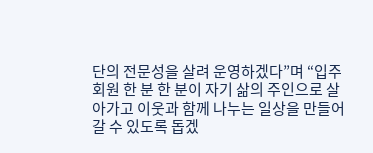단의 전문성을 살려 운영하겠다”며 “입주 회원 한 분 한 분이 자기 삶의 주인으로 살아가고 이웃과 함께 나누는 일상을 만들어 갈 수 있도록 돕겠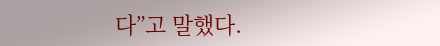다”고 말했다.